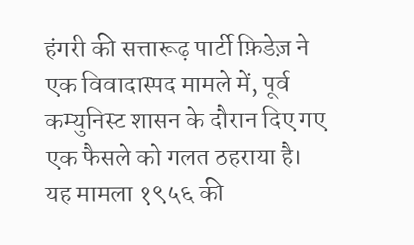हंगरी की सत्तारूढ़ पार्टी फ़िडेज़ ने एक विवादास्पद मामले में, पूर्व कम्युनिस्ट शासन के दौरान दिए गए एक फैसले को गलत ठहराया है। यह मामला १९५६ की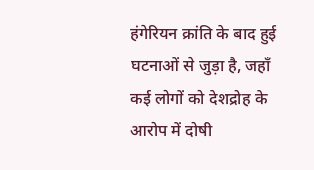हंगेरियन क्रांति के बाद हुई घटनाओं से जुड़ा है, जहाँ कई लोगों को देशद्रोह के आरोप में दोषी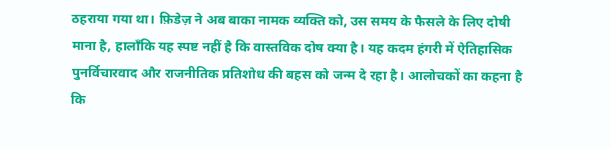ठहराया गया था। फ़िडेज़ ने अब बाका नामक व्यक्ति को, उस समय के फैसले के लिए दोषी माना है, हालाँकि यह स्पष्ट नहीं है कि वास्तविक दोष क्या है। यह कदम हंगरी में ऐतिहासिक पुनर्विचारवाद और राजनीतिक प्रतिशोध की बहस को जन्म दे रहा है। आलोचकों का कहना है कि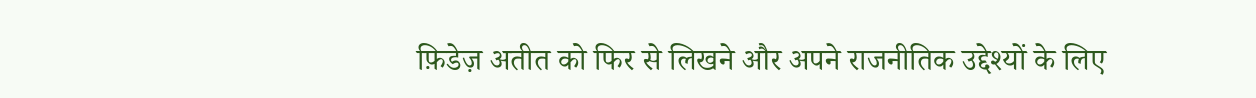फ़िडेज़ अतीत को फिर से लिखने और अपने राजनीतिक उद्देश्यों के लिए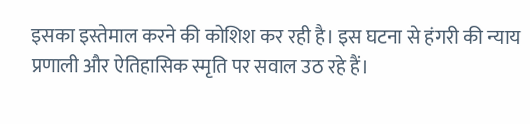इसका इस्तेमाल करने की कोशिश कर रही है। इस घटना से हंगरी की न्याय प्रणाली और ऐतिहासिक स्मृति पर सवाल उठ रहे हैं।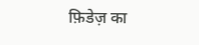फ़िडेज़ का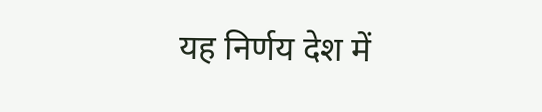यह निर्णय देश में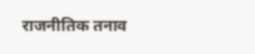राजनीतिक तनाव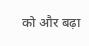को और बढ़ा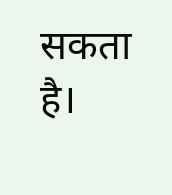सकता है।